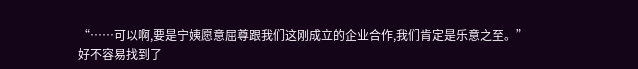“……可以啊,要是宁姨愿意屈尊跟我们这刚成立的企业合作,我们肯定是乐意之至。”
好不容易找到了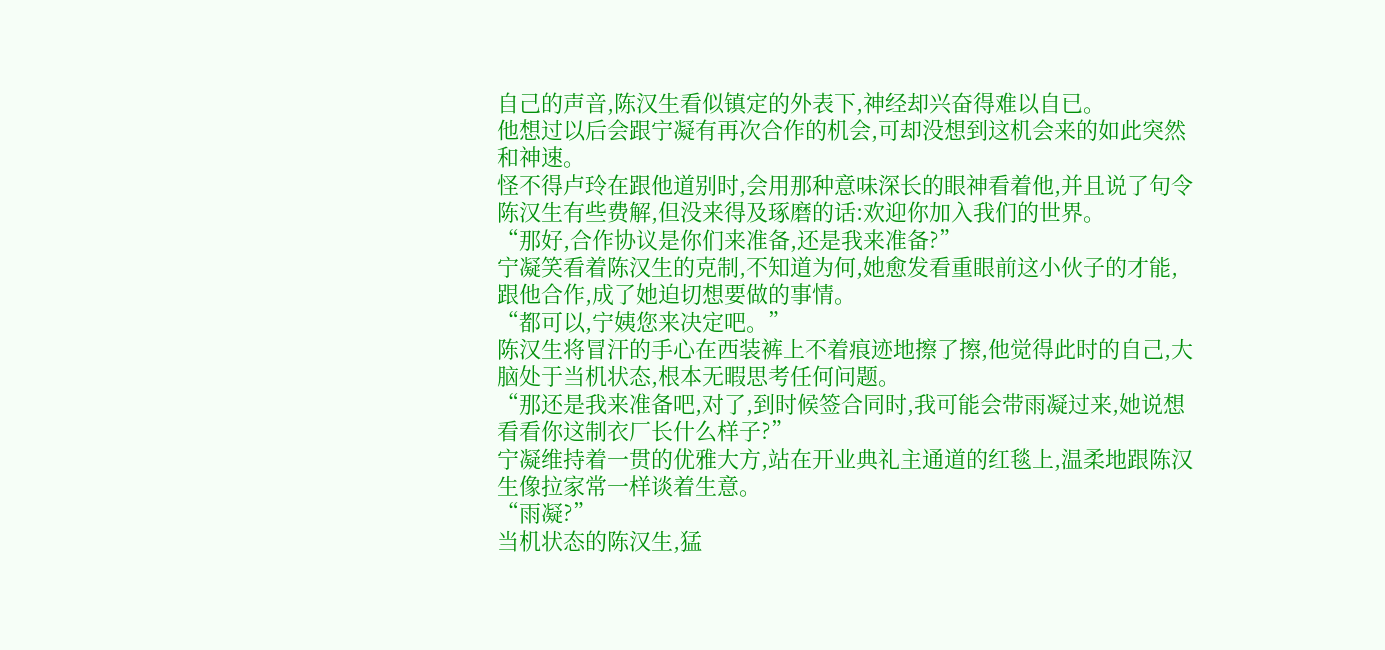自己的声音,陈汉生看似镇定的外表下,神经却兴奋得难以自已。
他想过以后会跟宁凝有再次合作的机会,可却没想到这机会来的如此突然和神速。
怪不得卢玲在跟他道别时,会用那种意味深长的眼神看着他,并且说了句令陈汉生有些费解,但没来得及琢磨的话:欢迎你加入我们的世界。
“那好,合作协议是你们来准备,还是我来准备?”
宁凝笑看着陈汉生的克制,不知道为何,她愈发看重眼前这小伙子的才能,跟他合作,成了她迫切想要做的事情。
“都可以,宁姨您来决定吧。”
陈汉生将冒汗的手心在西装裤上不着痕迹地擦了擦,他觉得此时的自己,大脑处于当机状态,根本无暇思考任何问题。
“那还是我来准备吧,对了,到时候签合同时,我可能会带雨凝过来,她说想看看你这制衣厂长什么样子?”
宁凝维持着一贯的优雅大方,站在开业典礼主通道的红毯上,温柔地跟陈汉生像拉家常一样谈着生意。
“雨凝?”
当机状态的陈汉生,猛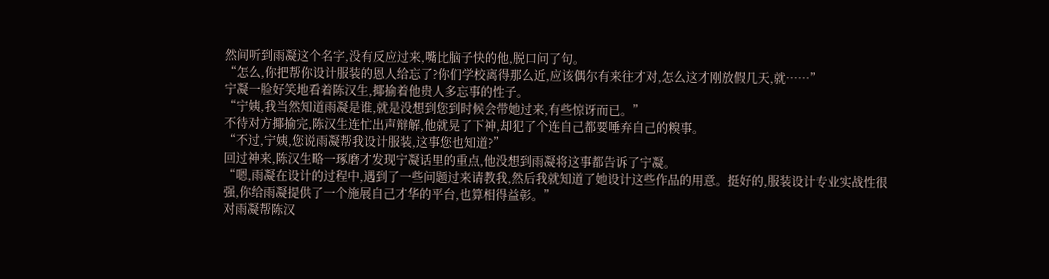然间听到雨凝这个名字,没有反应过来,嘴比脑子快的他,脱口问了句。
“怎么,你把帮你设计服装的恩人给忘了?你们学校离得那么近,应该偶尔有来往才对,怎么这才刚放假几天,就……”
宁凝一脸好笑地看着陈汉生,揶揄着他贵人多忘事的性子。
“宁姨,我当然知道雨凝是谁,就是没想到您到时候会带她过来,有些惊讶而已。”
不待对方揶揄完,陈汉生连忙出声辩解,他就晃了下神,却犯了个连自己都要唾弃自己的糗事。
“不过,宁姨,您说雨凝帮我设计服装,这事您也知道?”
回过神来,陈汉生略一琢磨才发现宁凝话里的重点,他没想到雨凝将这事都告诉了宁凝。
“嗯,雨凝在设计的过程中,遇到了一些问题过来请教我,然后我就知道了她设计这些作品的用意。挺好的,服装设计专业实战性很强,你给雨凝提供了一个施展自己才华的平台,也算相得益彰。”
对雨凝帮陈汉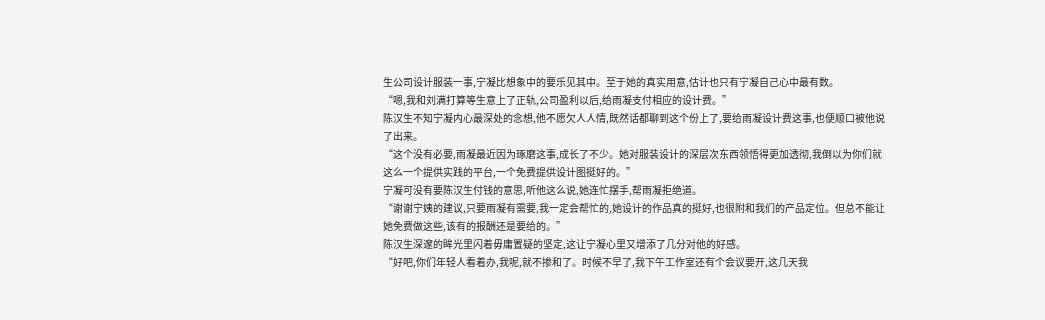生公司设计服装一事,宁凝比想象中的要乐见其中。至于她的真实用意,估计也只有宁凝自己心中最有数。
“嗯,我和刘满打算等生意上了正轨,公司盈利以后,给雨凝支付相应的设计费。”
陈汉生不知宁凝内心最深处的念想,他不愿欠人人情,既然话都聊到这个份上了,要给雨凝设计费这事,也便顺口被他说了出来。
“这个没有必要,雨凝最近因为琢磨这事,成长了不少。她对服装设计的深层次东西领悟得更加透彻,我倒以为你们就这么一个提供实践的平台,一个免费提供设计图挺好的。”
宁凝可没有要陈汉生付钱的意思,听他这么说,她连忙摆手,帮雨凝拒绝道。
“谢谢宁姨的建议,只要雨凝有需要,我一定会帮忙的,她设计的作品真的挺好,也很附和我们的产品定位。但总不能让她免费做这些,该有的报酬还是要给的。”
陈汉生深邃的眸光里闪着毋庸置疑的坚定,这让宁凝心里又增添了几分对他的好感。
“好吧,你们年轻人看着办,我呢,就不掺和了。时候不早了,我下午工作室还有个会议要开,这几天我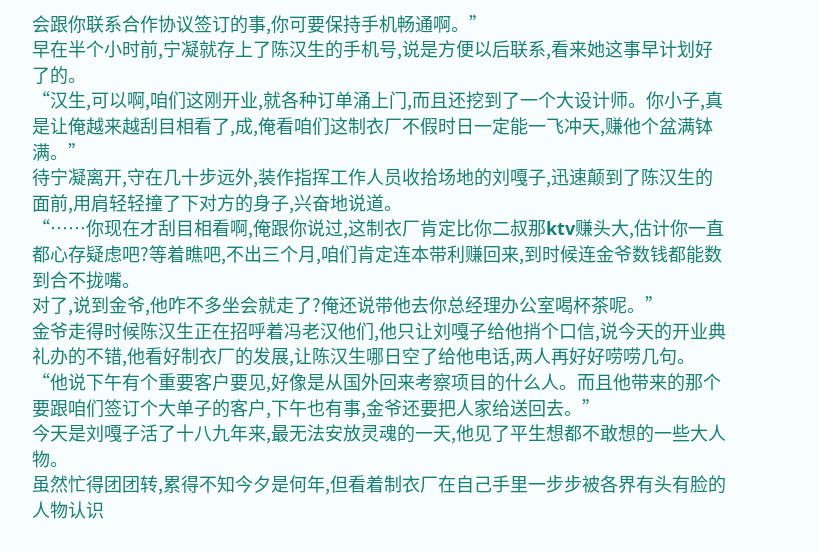会跟你联系合作协议签订的事,你可要保持手机畅通啊。”
早在半个小时前,宁凝就存上了陈汉生的手机号,说是方便以后联系,看来她这事早计划好了的。
“汉生,可以啊,咱们这刚开业,就各种订单涌上门,而且还挖到了一个大设计师。你小子,真是让俺越来越刮目相看了,成,俺看咱们这制衣厂不假时日一定能一飞冲天,赚他个盆满钵满。”
待宁凝离开,守在几十步远外,装作指挥工作人员收拾场地的刘嘎子,迅速颠到了陈汉生的面前,用肩轻轻撞了下对方的身子,兴奋地说道。
“……你现在才刮目相看啊,俺跟你说过,这制衣厂肯定比你二叔那ktv赚头大,估计你一直都心存疑虑吧?等着瞧吧,不出三个月,咱们肯定连本带利赚回来,到时候连金爷数钱都能数到合不拢嘴。
对了,说到金爷,他咋不多坐会就走了?俺还说带他去你总经理办公室喝杯茶呢。”
金爷走得时候陈汉生正在招呼着冯老汉他们,他只让刘嘎子给他捎个口信,说今天的开业典礼办的不错,他看好制衣厂的发展,让陈汉生哪日空了给他电话,两人再好好唠唠几句。
“他说下午有个重要客户要见,好像是从国外回来考察项目的什么人。而且他带来的那个要跟咱们签订个大单子的客户,下午也有事,金爷还要把人家给送回去。”
今天是刘嘎子活了十八九年来,最无法安放灵魂的一天,他见了平生想都不敢想的一些大人物。
虽然忙得团团转,累得不知今夕是何年,但看着制衣厂在自己手里一步步被各界有头有脸的人物认识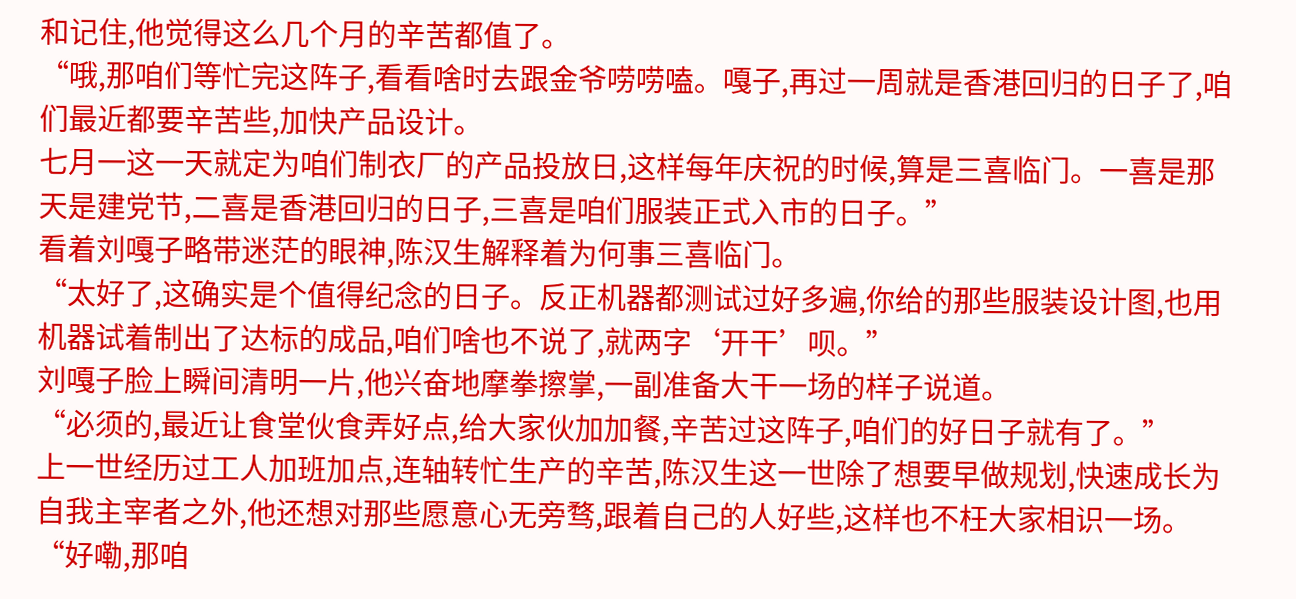和记住,他觉得这么几个月的辛苦都值了。
“哦,那咱们等忙完这阵子,看看啥时去跟金爷唠唠嗑。嘎子,再过一周就是香港回归的日子了,咱们最近都要辛苦些,加快产品设计。
七月一这一天就定为咱们制衣厂的产品投放日,这样每年庆祝的时候,算是三喜临门。一喜是那天是建党节,二喜是香港回归的日子,三喜是咱们服装正式入市的日子。”
看着刘嘎子略带迷茫的眼神,陈汉生解释着为何事三喜临门。
“太好了,这确实是个值得纪念的日子。反正机器都测试过好多遍,你给的那些服装设计图,也用机器试着制出了达标的成品,咱们啥也不说了,就两字‘开干’呗。”
刘嘎子脸上瞬间清明一片,他兴奋地摩拳擦掌,一副准备大干一场的样子说道。
“必须的,最近让食堂伙食弄好点,给大家伙加加餐,辛苦过这阵子,咱们的好日子就有了。”
上一世经历过工人加班加点,连轴转忙生产的辛苦,陈汉生这一世除了想要早做规划,快速成长为自我主宰者之外,他还想对那些愿意心无旁骛,跟着自己的人好些,这样也不枉大家相识一场。
“好嘞,那咱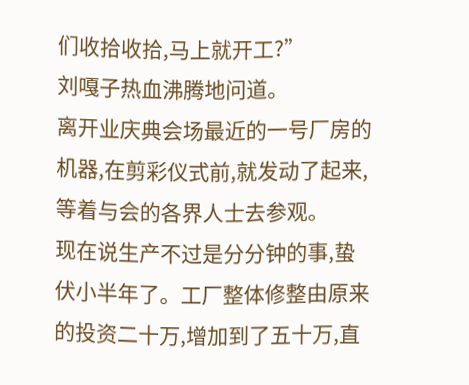们收拾收拾,马上就开工?”
刘嘎子热血沸腾地问道。
离开业庆典会场最近的一号厂房的机器,在剪彩仪式前,就发动了起来,等着与会的各界人士去参观。
现在说生产不过是分分钟的事,蛰伏小半年了。工厂整体修整由原来的投资二十万,增加到了五十万,直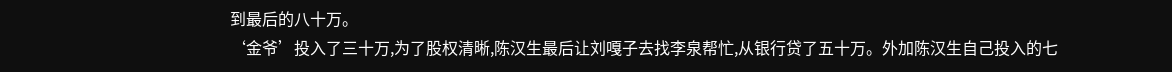到最后的八十万。
‘金爷’投入了三十万,为了股权清晰,陈汉生最后让刘嘎子去找李泉帮忙,从银行贷了五十万。外加陈汉生自己投入的七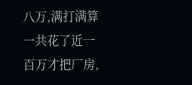八万,满打满算一共花了近一百万才把厂房,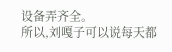设备弄齐全。
所以,刘嘎子可以说每天都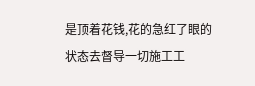是顶着花钱,花的急红了眼的状态去督导一切施工工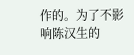作的。为了不影响陈汉生的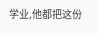学业,他都把这份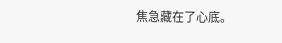焦急藏在了心底。